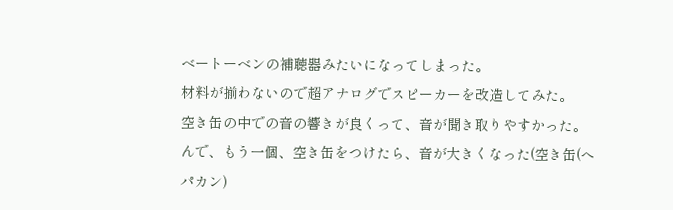ベートーベンの補聴器みたいになってしまった。
材料が揃わないので超アナログでスピーカーを改造してみた。
空き缶の中での音の響きが良くって、音が聞き取りやすかった。
んで、もう一個、空き缶をつけたら、音が大きくなった(空き缶(へパカン)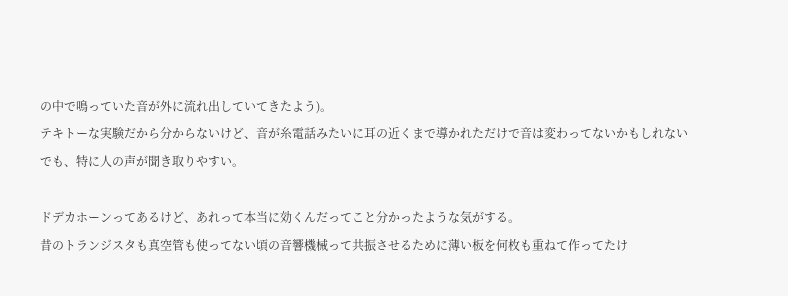の中で鳴っていた音が外に流れ出していてきたよう)。
テキトーな実験だから分からないけど、音が糸電話みたいに耳の近くまで導かれただけで音は変わってないかもしれない
でも、特に人の声が聞き取りやすい。

ドデカホーンってあるけど、あれって本当に効くんだってこと分かったような気がする。
昔のトランジスタも真空管も使ってない頃の音響機械って共振させるために薄い板を何枚も重ねて作ってたけ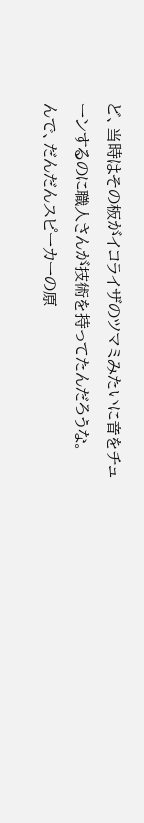ど、当時はその板がイコライザのツマミみたいに音をチューンするのに職人さんが技術を持ってたんだろうな。
んで、だんだんスピーカーの原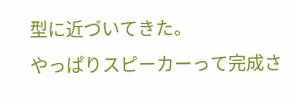型に近づいてきた。
やっぱりスピーカーって完成さ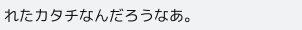れたカタチなんだろうなあ。